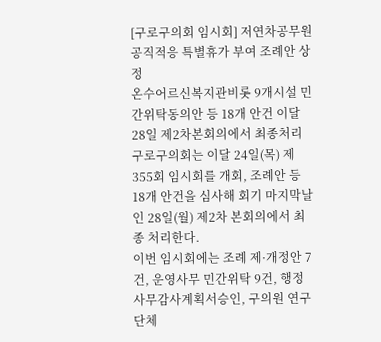[구로구의회 임시회] 저연차공무원 공직적응 특별휴가 부여 조례안 상정
온수어르신복지관비롯 9개시설 민간위탁동의안 등 18개 안건 이달 28일 제2차본회의에서 최종처리
구로구의회는 이달 24일(목) 제355회 임시회를 개회, 조례안 등 18개 안건을 심사해 회기 마지막날인 28일(월) 제2차 본회의에서 최종 처리한다.
이번 임시회에는 조례 제·개정안 7건, 운영사무 민간위탁 9건, 행정사무감사계획서승인, 구의원 연구단체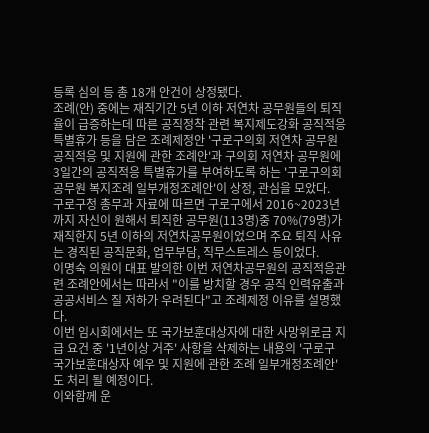등록 심의 등 총 18개 안건이 상정됐다.
조례(안) 중에는 재직기간 5년 이하 저연차 공무원들의 퇴직율이 급증하는데 따른 공직정착 관련 복지제도강화 공직적응특별휴가 등을 담은 조례제정안 '구로구의회 저연차 공무원 공직적응 및 지원에 관한 조례안'과 구의회 저연차 공무원에 3일간의 공직적응 특별휴가를 부여하도록 하는 '구로구의회 공무원 복지조례 일부개정조례안'이 상정, 관심을 모았다.
구로구청 총무과 자료에 따르면 구로구에서 2016~2023년까지 자신이 원해서 퇴직한 공무원(113명)중 70%(79명)가 재직한지 5년 이하의 저연차공무원이었으며 주요 퇴직 사유는 경직된 공직문화, 업무부담, 직무스트레스 등이었다.
이명숙 의원이 대표 발의한 이번 저연차공무원의 공직적응관련 조례안에서는 따라서 "이를 방치할 경우 공직 인력유출과 공공서비스 질 저하가 우려된다"고 조례제정 이유를 설명했다.
이번 임시회에서는 또 국가보훈대상자에 대한 사망위로금 지급 요건 중 '1년이상 거주' 사항을 삭제하는 내용의 '구로구 국가보훈대상자 예우 및 지원에 관한 조례 일부개정조례안'도 처리 될 예정이다.
이와함께 운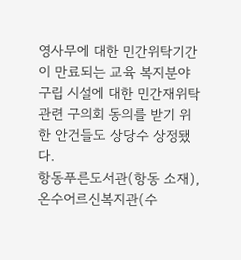영사무에 대한 민간위탁기간이 만료되는 교육 복지분야 구립 시설에 대한 민간재위탁 관련 구의회 동의를 받기 위한 안건들도 상당수 상정됐다.
항동푸른도서관(항동 소재), 온수어르신복지관(수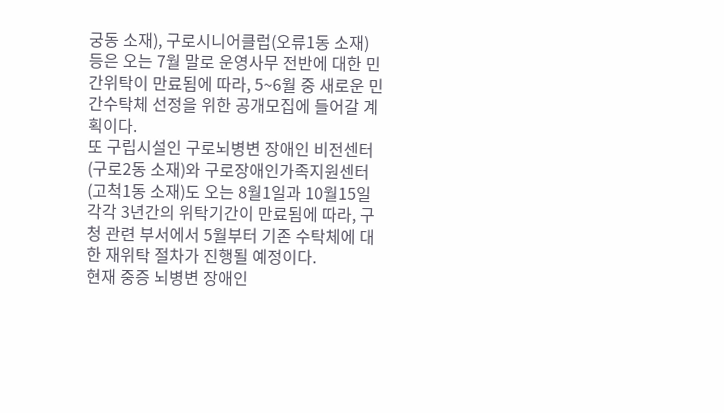궁동 소재), 구로시니어클럽(오류1동 소재) 등은 오는 7월 말로 운영사무 전반에 대한 민간위탁이 만료됨에 따라, 5~6월 중 새로운 민간수탁체 선정을 위한 공개모집에 들어갈 계획이다.
또 구립시설인 구로뇌병변 장애인 비전센터(구로2동 소재)와 구로장애인가족지원센터(고척1동 소재)도 오는 8월1일과 10월15일 각각 3년간의 위탁기간이 만료됨에 따라, 구청 관련 부서에서 5월부터 기존 수탁체에 대한 재위탁 절차가 진행될 예정이다.
현재 중증 뇌병변 장애인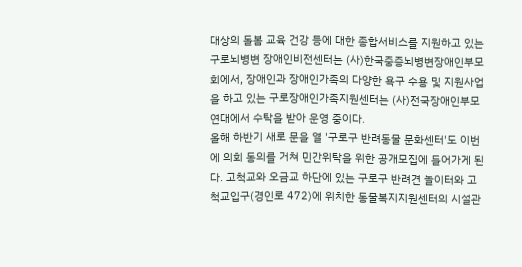대상의 돌봄 교육 건강 등에 대한 종합서비스를 지원하고 있는 구로뇌병변 장애인비전센터는 (사)한국중증뇌병변장애인부모회에서, 장애인과 장애인가족의 다양한 욕구 수용 및 지원사업을 하고 있는 구로장애인가족지원센터는 (사)전국장애인부모연대에서 수탁을 받아 운영 중이다.
올해 하반기 새로 문을 열 '구로구 반려동물 문화센터'도 이번에 의회 동의를 거쳐 민간위탁을 위한 공개모집에 들어가게 된다. 고척교와 오금교 하단에 있는 구로구 반려견 놀이터와 고척교입구(경인로 472)에 위치한 동물복지지원센터의 시설관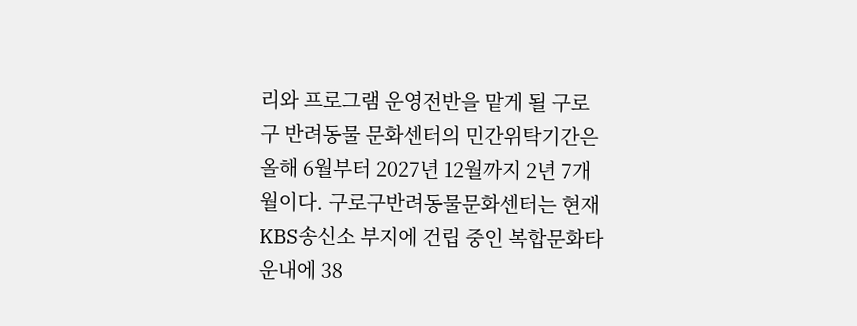리와 프로그램 운영전반을 맡게 될 구로구 반려동물 문화센터의 민간위탁기간은 올해 6월부터 2027년 12월까지 2년 7개월이다. 구로구반려동물문화센터는 현재 KBS송신소 부지에 건립 중인 복합문화타운내에 38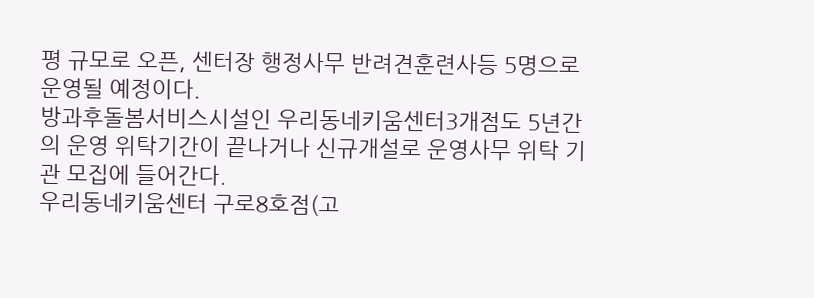평 규모로 오픈, 센터장 행정사무 반려견훈련사등 5명으로 운영될 예정이다.
방과후돌봄서비스시설인 우리동네키움센터3개점도 5년간의 운영 위탁기간이 끝나거나 신규개설로 운영사무 위탁 기관 모집에 들어간다.
우리동네키움센터 구로8호점(고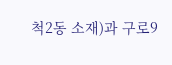척2동 소재)과 구로9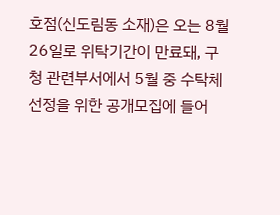호점(신도림동 소재)은 오는 8월26일로 위탁기간이 만료돼, 구청 관련부서에서 5월 중 수탁체선정을 위한 공개모집에 들어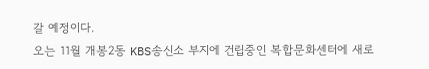갈 예정이다.
오는 11월 개봉2동 KBS송신소 부지에 건립중인 복합문화센터에 새로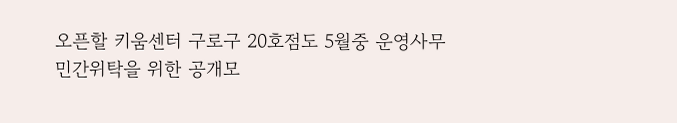오픈할 키움센터 구로구 20호점도 5월중 운영사무 민간위탁을 위한 공개모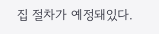집 절차가 예정돼있다.